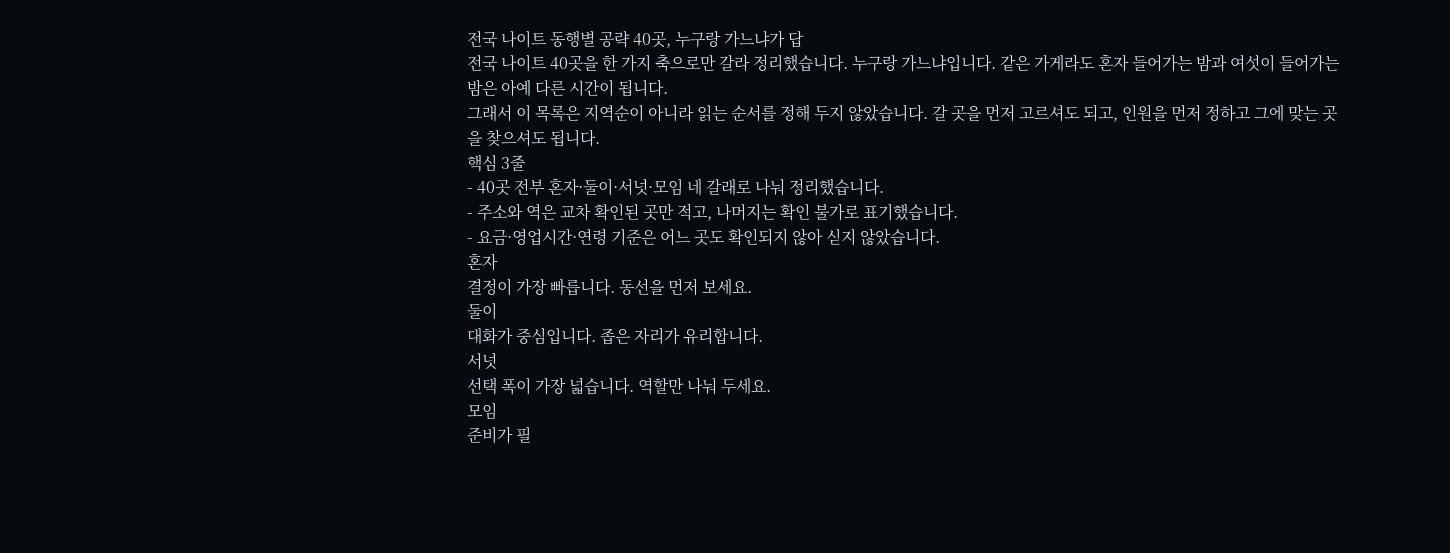전국 나이트 동행별 공략 40곳, 누구랑 가느냐가 답
전국 나이트 40곳을 한 가지 축으로만 갈라 정리했습니다. 누구랑 가느냐입니다. 같은 가게라도 혼자 들어가는 밤과 여섯이 들어가는 밤은 아예 다른 시간이 됩니다.
그래서 이 목록은 지역순이 아니라 읽는 순서를 정해 두지 않았습니다. 갈 곳을 먼저 고르셔도 되고, 인원을 먼저 정하고 그에 맞는 곳을 찾으셔도 됩니다.
핵심 3줄
- 40곳 전부 혼자·둘이·서넛·모임 네 갈래로 나눠 정리했습니다.
- 주소와 역은 교차 확인된 곳만 적고, 나머지는 확인 불가로 표기했습니다.
- 요금·영업시간·연령 기준은 어느 곳도 확인되지 않아 싣지 않았습니다.
혼자
결정이 가장 빠릅니다. 동선을 먼저 보세요.
둘이
대화가 중심입니다. 좁은 자리가 유리합니다.
서넛
선택 폭이 가장 넓습니다. 역할만 나눠 두세요.
모임
준비가 필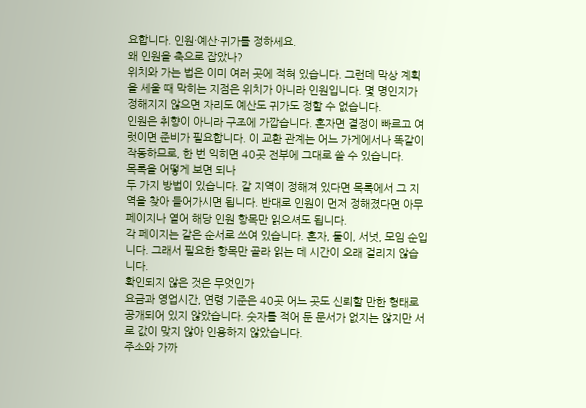요합니다. 인원·예산·귀가를 정하세요.
왜 인원을 축으로 잡았나?
위치와 가는 법은 이미 여러 곳에 적혀 있습니다. 그런데 막상 계획을 세울 때 막히는 지점은 위치가 아니라 인원입니다. 몇 명인지가 정해지지 않으면 자리도 예산도 귀가도 정할 수 없습니다.
인원은 취향이 아니라 구조에 가깝습니다. 혼자면 결정이 빠르고 여럿이면 준비가 필요합니다. 이 교환 관계는 어느 가게에서나 똑같이 작동하므로, 한 번 익히면 40곳 전부에 그대로 쓸 수 있습니다.
목록을 어떻게 보면 되나
두 가지 방법이 있습니다. 갈 지역이 정해져 있다면 목록에서 그 지역을 찾아 들어가시면 됩니다. 반대로 인원이 먼저 정해졌다면 아무 페이지나 열어 해당 인원 항목만 읽으셔도 됩니다.
각 페이지는 같은 순서로 쓰여 있습니다. 혼자, 둘이, 서넛, 모임 순입니다. 그래서 필요한 항목만 골라 읽는 데 시간이 오래 걸리지 않습니다.
확인되지 않은 것은 무엇인가
요금과 영업시간, 연령 기준은 40곳 어느 곳도 신뢰할 만한 형태로 공개되어 있지 않았습니다. 숫자를 적어 둔 문서가 없지는 않지만 서로 값이 맞지 않아 인용하지 않았습니다.
주소와 가까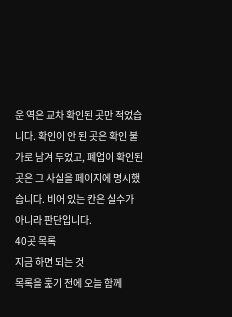운 역은 교차 확인된 곳만 적었습니다. 확인이 안 된 곳은 확인 불가로 남겨 두었고, 폐업이 확인된 곳은 그 사실을 페이지에 명시했습니다. 비어 있는 칸은 실수가 아니라 판단입니다.
40곳 목록
지금 하면 되는 것
목록을 훑기 전에 오늘 함께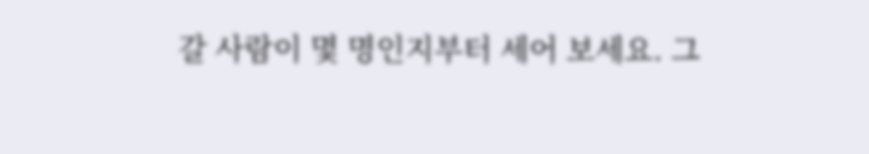갈 사람이 몇 명인지부터 세어 보세요. 그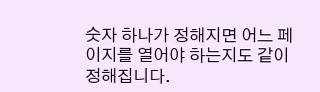숫자 하나가 정해지면 어느 페이지를 열어야 하는지도 같이 정해집니다.